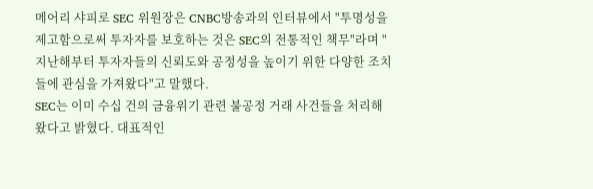메어리 샤피로 SEC 위원장은 CNBC방송과의 인터뷰에서 "투명성을 제고함으로써 투자자를 보호하는 것은 SEC의 전통적인 책무"라며 "지난해부터 투자자들의 신뢰도와 공정성을 높이기 위한 다양한 조치들에 관심을 가져왔다"고 말했다.
SEC는 이미 수십 건의 금융위기 관련 불공정 거래 사건들을 처리해 왔다고 밝혔다. 대표적인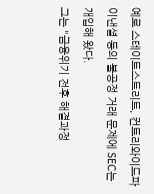예로 스테이트스트리트, 컨트리와이드파이낸셜 등의 불공정 거래 문제에 SEC는 개입해 왔다.
그는 "금융위기 전후 해결과정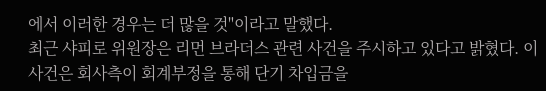에서 이러한 경우는 더 많을 것"이라고 말했다.
최근 샤피로 위원장은 리먼 브라더스 관련 사건을 주시하고 있다고 밝혔다. 이 사건은 회사측이 회계부정을 통해 단기 차입금을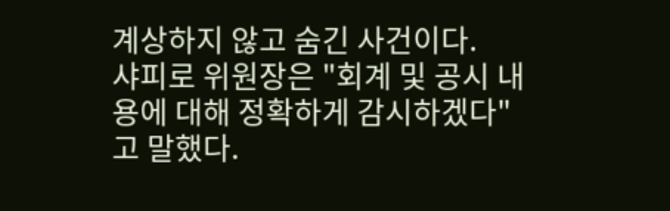계상하지 않고 숨긴 사건이다.
샤피로 위원장은 "회계 및 공시 내용에 대해 정확하게 감시하겠다"고 말했다.